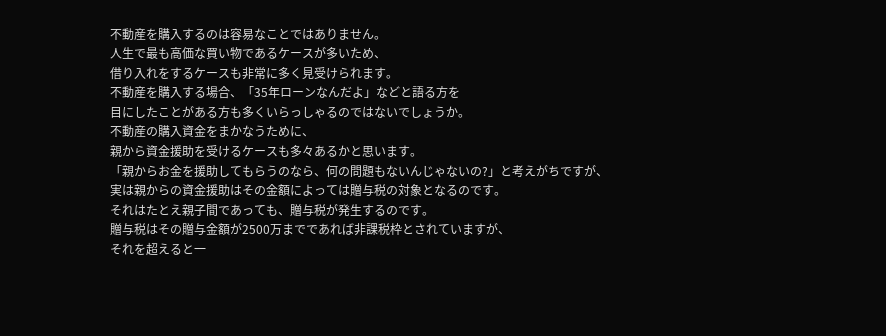不動産を購入するのは容易なことではありません。
人生で最も高価な買い物であるケースが多いため、
借り入れをするケースも非常に多く見受けられます。
不動産を購入する場合、「35年ローンなんだよ」などと語る方を
目にしたことがある方も多くいらっしゃるのではないでしょうか。
不動産の購入資金をまかなうために、
親から資金援助を受けるケースも多々あるかと思います。
「親からお金を援助してもらうのなら、何の問題もないんじゃないの?」と考えがちですが、
実は親からの資金援助はその金額によっては贈与税の対象となるのです。
それはたとえ親子間であっても、贈与税が発生するのです。
贈与税はその贈与金額が2500万までであれば非課税枠とされていますが、
それを超えると一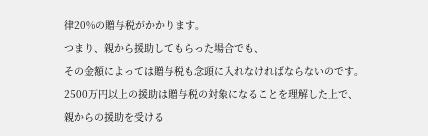律20%の贈与税がかかります。
つまり、親から援助してもらった場合でも、
その金額によっては贈与税も念頭に入れなければならないのです。
2500万円以上の援助は贈与税の対象になることを理解した上で、
親からの援助を受ける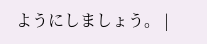ようにしましょう。 |